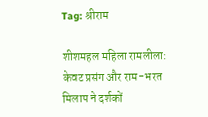Tag: श्रीराम

शीशमहल महिला रामलीला: केवट प्रसंग और राम-भरत मिलाप ने दर्शकों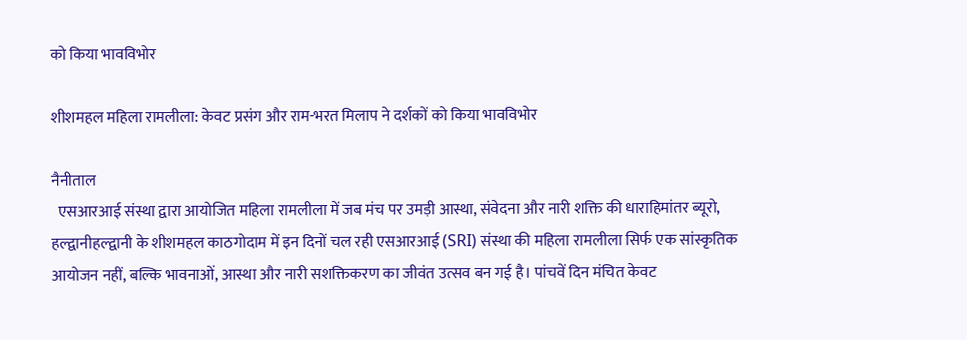को किया भावविभोर

शीशमहल महिला रामलीला: केवट प्रसंग और राम-भरत मिलाप ने दर्शकों को किया भावविभोर

नैनीताल
  एसआरआई संस्था द्वारा आयोजित महिला रामलीला में जब मंच पर उमड़ी आस्था, संवेदना और नारी शक्ति की धाराहिमांतर ब्यूरो, हल्द्वानीहल्द्वानी के शीशमहल काठगोदाम में इन दिनों चल रही एसआरआई (SRI) संस्था की महिला रामलीला सिर्फ एक सांस्कृतिक आयोजन नहीं, बल्कि भावनाओं, आस्था और नारी सशक्तिकरण का जीवंत उत्सव बन गई है। पांचवें दिन मंचित केवट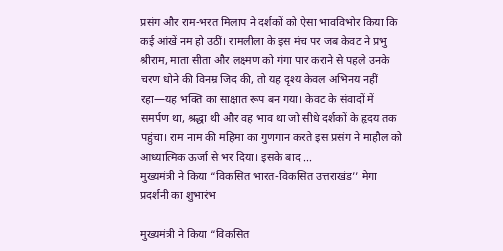प्रसंग और राम-भरत मिलाप ने दर्शकों को ऐसा भावविभोर किया कि कई आंखें नम हो उठीं। रामलीला के इस मंच पर जब केवट ने प्रभु श्रीराम, माता सीता और लक्ष्मण को गंगा पार कराने से पहले उनके चरण धोने की विनम्र जिद की, तो यह दृश्य केवल अभिनय नहीं रहा—यह भक्ति का साक्षात रूप बन गया। केवट के संवादों में समर्पण था, श्रद्धा थी और वह भाव था जो सीधे दर्शकों के हृदय तक पहुंचा। राम नाम की महिमा का गुणगान करते इस प्रसंग ने माहौल को आध्यात्मिक ऊर्जा से भर दिया। इसके बाद ...
मुख्यमंत्री ने किया “विकसित भारत-विकसित उत्तराखंड’’ मेगा प्रदर्शनी का शुभारंभ

मुख्यमंत्री ने किया “विकसित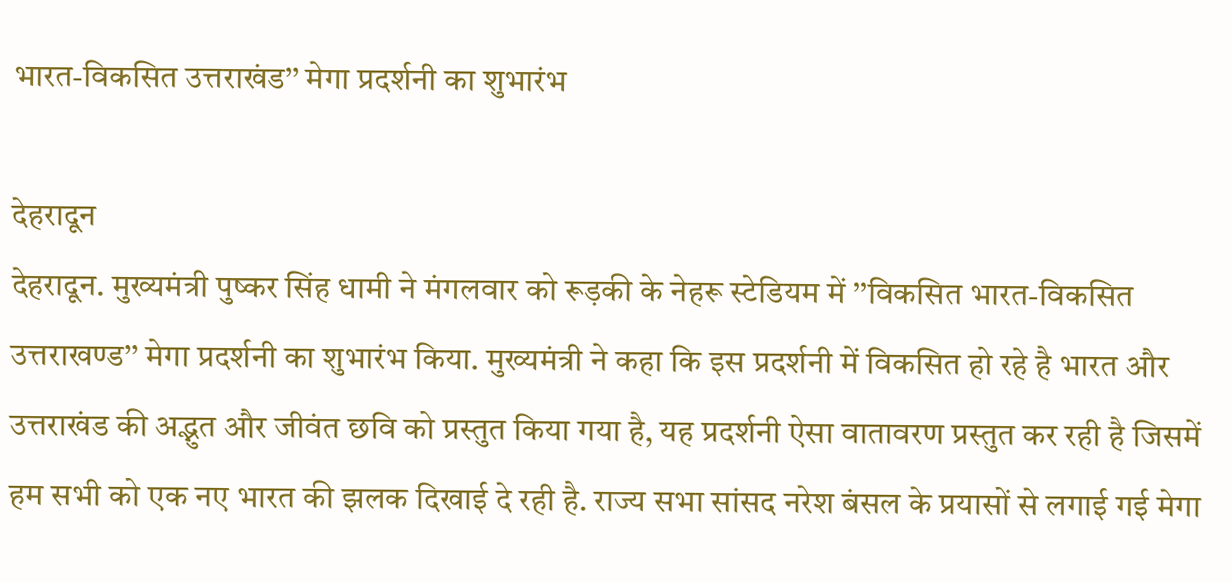भारत-विकसित उत्तराखंड’’ मेगा प्रदर्शनी का शुभारंभ

देहरादून
देहरादून. मुख्यमंत्री पुष्कर सिंह धामी ने मंगलवार को रूड़की के नेहरू स्टेडियम में ’’विकसित भारत-विकसित उत्तराखण्ड’’ मेगा प्रदर्शनी का शुभारंभ किया. मुख्यमंत्री ने कहा कि इस प्रदर्शनी में विकसित हो रहे है भारत और उत्तराखंड की अद्भुत और जीवंत छवि को प्रस्तुत किया गया है, यह प्रदर्शनी ऐसा वातावरण प्रस्तुत कर रही है जिसमें हम सभी को एक नए भारत की झलक दिखाई दे रही है. राज्य सभा सांसद नरेश बंसल के प्रयासों से लगाई गई मेगा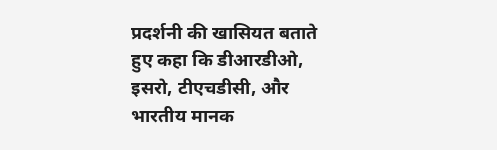प्रदर्शनी की खासियत बताते हुए कहा कि डीआरडीओ, इसरो, टीएचडीसी, और भारतीय मानक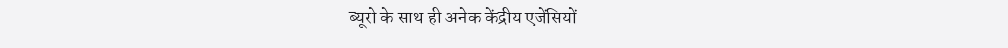ब्यूरो के साथ ही अनेक केंद्रीय एजेंसियों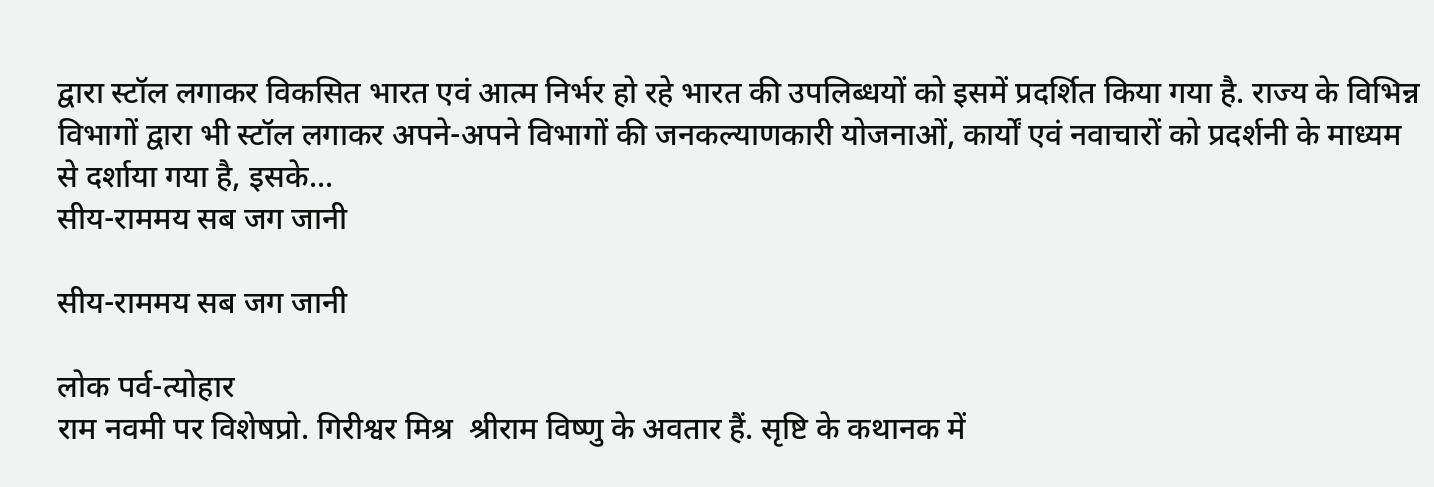द्वारा स्टॉल लगाकर विकसित भारत एवं आत्म निर्भर हो रहे भारत की उपलिब्धयों को इसमें प्रदर्शित किया गया है. राज्य के विभिन्न विभागों द्वारा भी स्टॉल लगाकर अपने-अपने विभागों की जनकल्याणकारी योजनाओं, कार्यों एवं नवाचारों को प्रदर्शनी के माध्यम से दर्शाया गया है, इसके...
सीय-राममय सब जग जानी

सीय-राममय सब जग जानी

लोक पर्व-त्योहार
राम नवमी पर विशेषप्रो. गिरीश्वर मिश्र  श्रीराम विष्णु के अवतार हैं. सृष्टि के कथानक में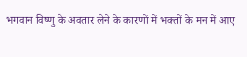भगवान विष्णु के अवतार लेने के कारणों में भक्तों के मन में आए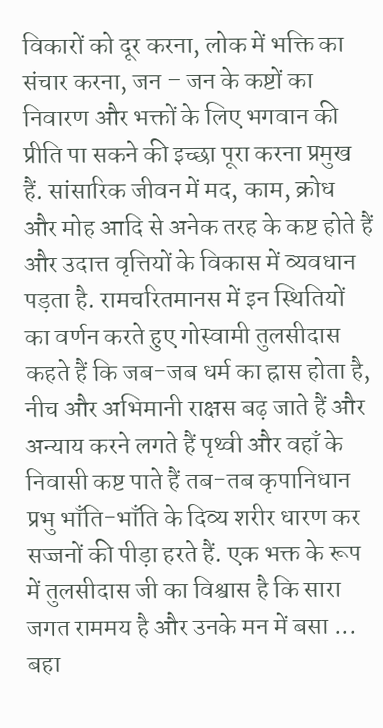विकारों को दूर करना, लोक में भक्ति का संचार करना, जन – जन के कष्टों का निवारण और भक्तों के लिए भगवान की प्रीति पा सकने की इच्छा पूरा करना प्रमुख हैं. सांसारिक जीवन में मद, काम, क्रोध और मोह आदि से अनेक तरह के कष्ट होते हैं और उदात्त वृत्तियों के विकास में व्यवधान पड़ता है. रामचरितमानस में इन स्थितियों का वर्णन करते हुए गोस्वामी तुलसीदास कहते हैं कि जब-जब धर्म का ह्रास होता है, नीच और अभिमानी राक्षस बढ़ जाते हैं और अन्याय करने लगते हैं पृथ्वी और वहाँ के निवासी कष्ट पाते हैं तब-तब कृपानिधान प्रभु भाँति-भाँति के दिव्य शरीर धारण कर सज्जनों की पीड़ा हरते हैं. एक भक्त के रूप में तुलसीदास जी का विश्वास है कि सारा जगत राममय है और उनके मन में बसा ...
बहा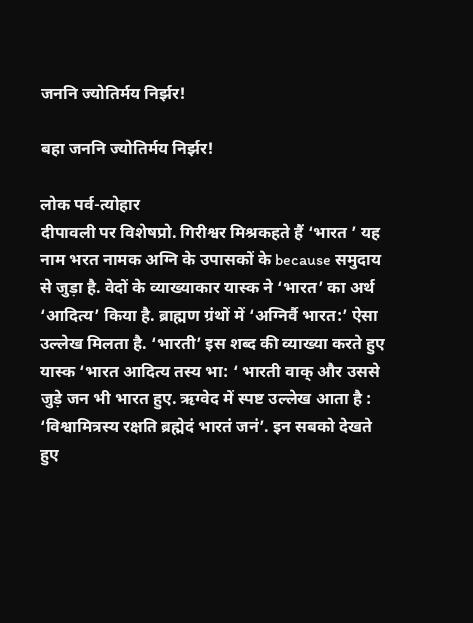जननि ज्योतिर्मय निर्झर!

बहा जननि ज्योतिर्मय निर्झर!

लोक पर्व-त्योहार
दीपावली पर विशेषप्रो. गिरीश्वर मिश्रकहते हैं ‘भारत ’ यह नाम भरत नामक अग्नि के उपासकों के because समुदाय से जुड़ा है. वेदों के व्याख्याकार यास्क ने ‘भारत’ का अर्थ ‘आदित्य’ किया है. ब्राह्मण ग्रंथों में ‘अग्निर्वै भारत:’ ऐसा उल्लेख मिलता है. ‘भारती’ इस शब्द की व्याख्या करते हुए यास्क ‘भारत आदित्य तस्य भा: ‘ भारती वाक् और उससे जुड़े जन भी भारत हुए. ऋग्वेद में स्पष्ट उल्लेख आता है : ‘विश्वामित्रस्य रक्षति ब्रह्मेदं भारतं जनं’. इन सबको देखते हुए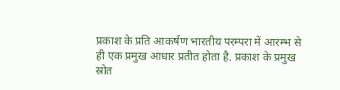प्रकाश के प्रति आकर्षण भारतीय परम्परा में आरम्भ से ही एक प्रमुख आधार प्रतीत होता है. प्रकाश के प्रमुख स्रोत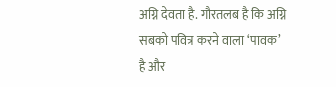अग्नि देवता है. गौरतलब है कि अग्नि सबको पवित्र करने वाला ‘पावक’ है और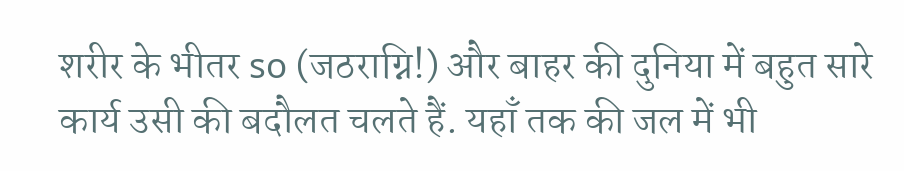शरीर के भीतर so (जठराग्नि!) और बाहर की दुनिया में बहुत सारे कार्य उसी की बदौलत चलते हैं. यहाँ तक की जल में भी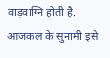वाड़वाग्नि होती है. आजकल के सुनामी इसे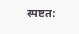स्पष्टत: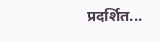प्रदर्शित...